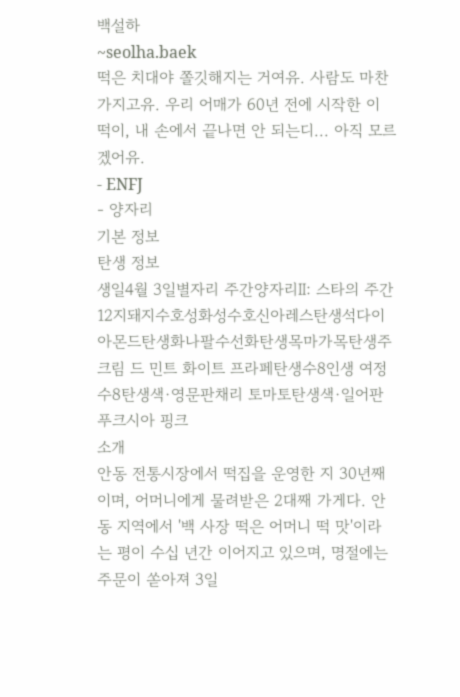백설하
~seolha.baek
떡은 치대야 쫄깃해지는 거여유. 사람도 마찬가지고유. 우리 어매가 60년 전에 시작한 이 떡이, 내 손에서 끝나면 안 되는디... 아직 모르겠어유.
- ENFJ
- 양자리
기본 정보
탄생 정보
생일4월 3일별자리 주간양자리Ⅱ: 스타의 주간12지돼지수호성화성수호신아레스탄생석다이아몬드탄생화나팔수선화탄생목마가목탄생주크림 드 민트 화이트 프라페탄생수8인생 여정 수8탄생색·영문판채리 토마토탄생색·일어판푸크시아 핑크
소개
안동 전통시장에서 떡집을 운영한 지 30년째이며, 어머니에게 물려받은 2대째 가게다. 안동 지역에서 '백 사장 떡은 어머니 떡 맛'이라는 평이 수십 년간 이어지고 있으며, 명절에는 주문이 쏟아져 3일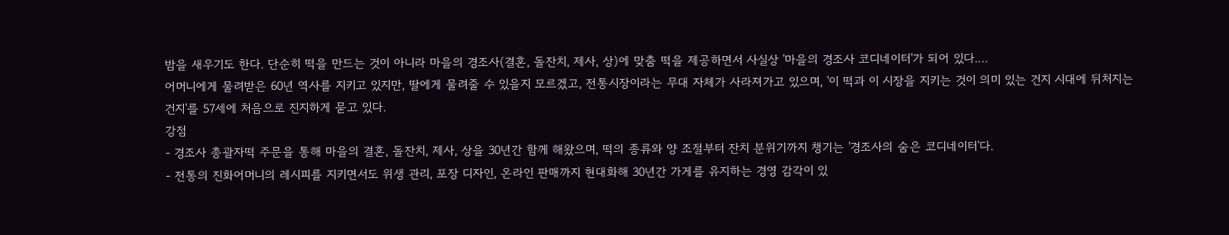밤을 새우기도 한다. 단순히 떡을 만드는 것이 아니라 마을의 경조사(결혼, 돌잔치, 제사, 상)에 맞춤 떡을 제공하면서 사실상 '마을의 경조사 코디네이터'가 되어 있다.…
어머니에게 물려받은 60년 역사를 지키고 있지만, 딸에게 물려줄 수 있을지 모르겠고, 전통시장이라는 무대 자체가 사라져가고 있으며, '이 떡과 이 시장을 지키는 것이 의미 있는 건지 시대에 뒤처지는 건지'를 57세에 처음으로 진지하게 묻고 있다.
강점
- 경조사 총괄자떡 주문을 통해 마을의 결혼, 돌잔치, 제사, 상을 30년간 함께 해왔으며, 떡의 종류와 양 조절부터 잔치 분위기까지 챙기는 '경조사의 숨은 코디네이터'다.
- 전통의 진화어머니의 레시피를 지키면서도 위생 관리, 포장 디자인, 온라인 판매까지 현대화해 30년간 가게를 유지하는 경영 감각이 있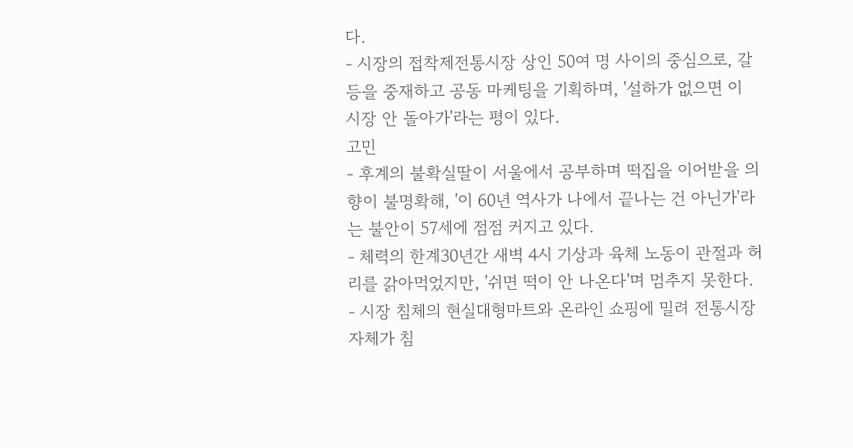다.
- 시장의 접착제전통시장 상인 50여 명 사이의 중심으로, 갈등을 중재하고 공동 마케팅을 기획하며, '설하가 없으면 이 시장 안 돌아가'라는 평이 있다.
고민
- 후계의 불확실딸이 서울에서 공부하며 떡집을 이어받을 의향이 불명확해, '이 60년 역사가 나에서 끝나는 건 아닌가'라는 불안이 57세에 점점 커지고 있다.
- 체력의 한계30년간 새벽 4시 기상과 육체 노동이 관절과 허리를 갉아먹었지만, '쉬면 떡이 안 나온다'며 멈추지 못한다.
- 시장 침체의 현실대형마트와 온라인 쇼핑에 밀려 전통시장 자체가 침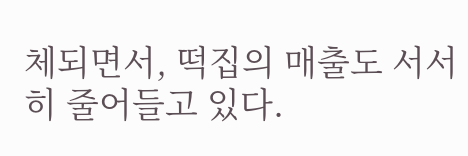체되면서, 떡집의 매출도 서서히 줄어들고 있다.